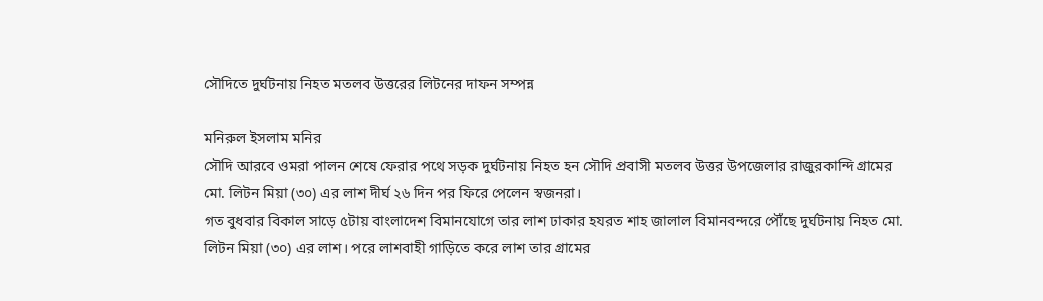সৌদিতে দুর্ঘটনায় নিহত মতলব উত্তরের লিটনের দাফন সম্পন্ন

মনিরুল ইসলাম মনির
সৌদি আরবে ওমরা পালন শেষে ফেরার পথে সড়ক দুর্ঘটনায় নিহত হন সৌদি প্রবাসী মতলব উত্তর উপজেলার রাজুরকান্দি গ্রামের মো. লিটন মিয়া (৩০) এর লাশ দীর্ঘ ২৬ দিন পর ফিরে পেলেন স্বজনরা।
গত বুধবার বিকাল সাড়ে ৫টায় বাংলাদেশ বিমানযোগে তার লাশ ঢাকার হযরত শাহ জালাল বিমানবন্দরে পৌঁছে দুর্ঘটনায় নিহত মো. লিটন মিয়া (৩০) এর লাশ। পরে লাশবাহী গাড়িতে করে লাশ তার গ্রামের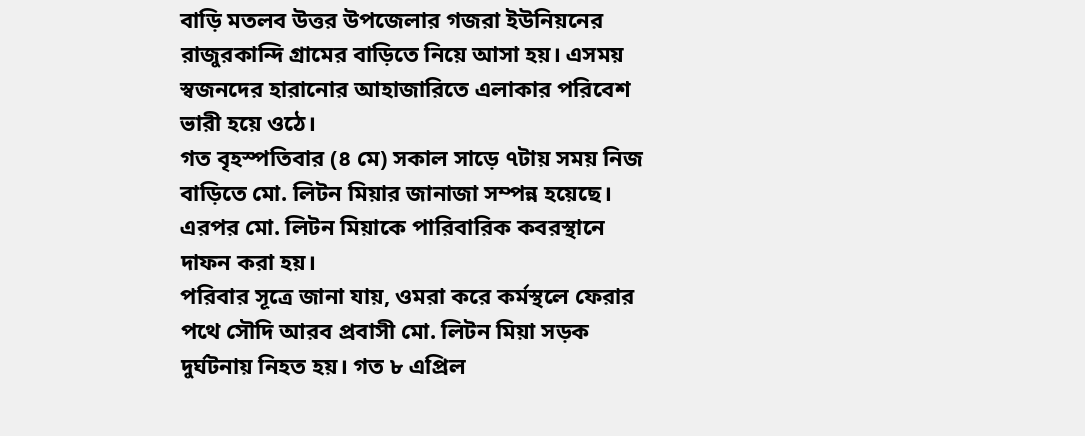বাড়ি মতলব উত্তর উপজেলার গজরা ইউনিয়নের রাজুরকান্দি গ্রামের বাড়িতে নিয়ে আসা হয়। এসময় স্বজনদের হারানোর আহাজারিতে এলাকার পরিবেশ ভারী হয়ে ওঠে।
গত বৃহস্পতিবার (৪ মে) সকাল সাড়ে ৭টায় সময় নিজ বাড়িতে মো. লিটন মিয়ার জানাজা সম্পন্ন হয়েছে। এরপর মো. লিটন মিয়াকে পারিবারিক কবরস্থানে দাফন করা হয়।
পরিবার সূত্রে জানা যায়, ওমরা করে কর্মস্থলে ফেরার পথে সৌদি আরব প্রবাসী মো. লিটন মিয়া সড়ক দুর্ঘটনায় নিহত হয়। গত ৮ এপ্রিল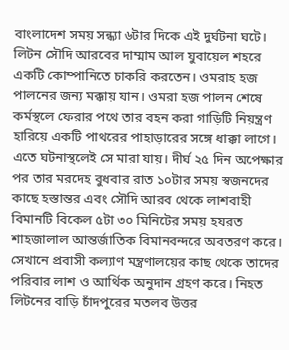বাংলাদেশ সময় সন্ধ্যা ৬টার দিকে এই দুর্ঘটনা ঘটে।
লিটন সৌদি আরবের দাম্মাম আল যুবায়েল শহরে একটি কোম্পানিতে চাকরি করতেন। ওমরাহ হজ পালনের জন্য মক্কায় যান। ওমরা হজ পালন শেষে কর্মস্থলে ফেরার পথে তার বহন করা গাড়িটি নিয়ন্ত্রণ হারিয়ে একটি পাথরের পাহাড়ারের সঙ্গে ধাক্কা লাগে। এতে ঘটনাস্থলেই সে মারা যায়। দীর্ঘ ২৫ দিন অপেক্ষার পর তার মরদেহ বুধবার রাত ১০টার সময় স্বজনদের কাছে হস্তান্তর এবং সৌদি আরব থেকে লাশবাহী বিমানটি বিকেল ৫টা ৩০ মিনিটের সময় হযরত শাহজালাল আন্তর্জাতিক বিমানবন্দরে অবতরণ করে।
সেখানে প্রবাসী কল্যাণ মন্ত্রণালয়ের কাছ থেকে তাদের পরিবার লাশ ও আর্থিক অনুদান গ্রহণ করে। নিহত লিটনের বাড়ি চাঁদপুরের মতলব উত্তর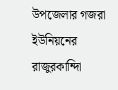উপজেলার গজরা ইউনিয়নের রাজুরকান্দিা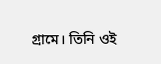গ্রামে। তিনি ওই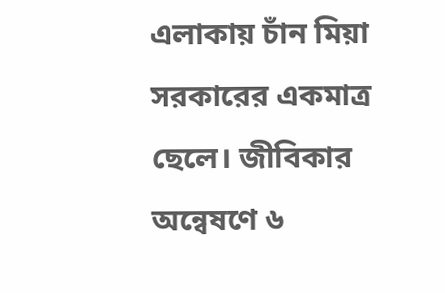এলাকায় চাঁন মিয়া সরকারের একমাত্র ছেলে। জীবিকার অন্বেষণে ৬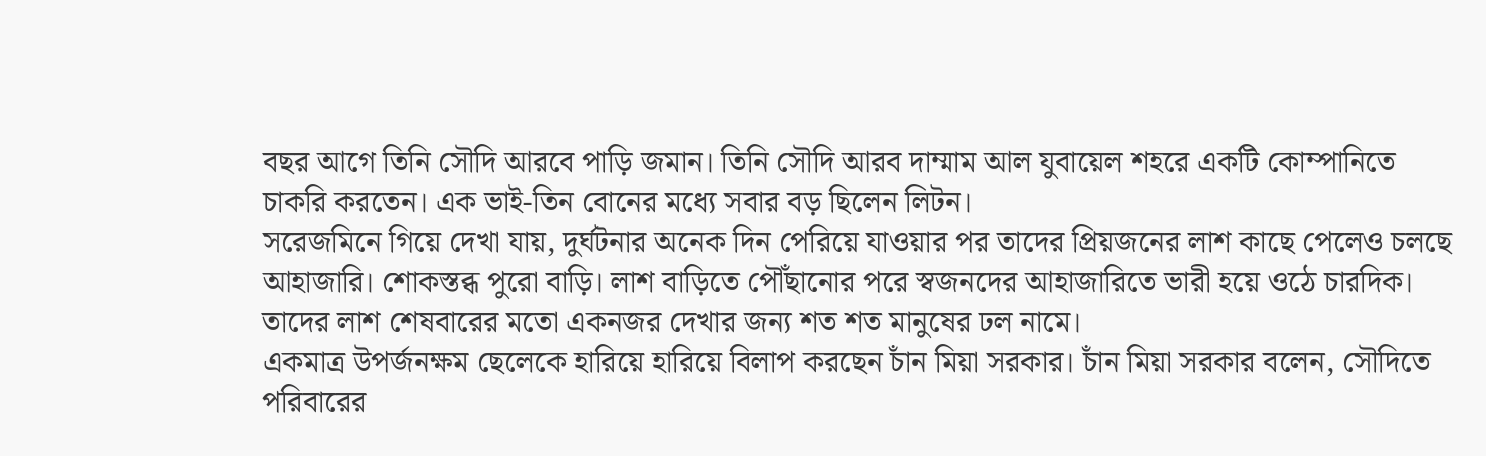বছর আগে তিনি সৌদি আরবে পাড়ি জমান। তিনি সৌদি আরব দাম্মাম আল যুবায়েল শহরে একটি কোম্পানিতে চাকরি করতেন। এক ভাই-তিন বোনের মধ্যে সবার বড় ছিলেন লিটন।
সরেজমিনে গিয়ে দেখা যায়, দুর্ঘটনার অনেক দিন পেরিয়ে যাওয়ার পর তাদের প্রিয়জনের লাশ কাছে পেলেও চলছে আহাজারি। শোকস্তব্ধ পুরো বাড়ি। লাশ বাড়িতে পৌঁছানোর পরে স্বজনদের আহাজারিতে ভারী হয়ে ওঠে চারদিক। তাদের লাশ শেষবারের মতো একনজর দেখার জন্য শত শত মানুষের ঢল নামে।
একমাত্র উপর্জনক্ষম ছেলেকে হারিয়ে হারিয়ে বিলাপ করছেন চাঁন মিয়া সরকার। চাঁন মিয়া সরকার বলেন, সৌদিতে পরিবারের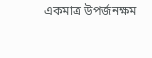একমাত্র উপর্জনক্ষম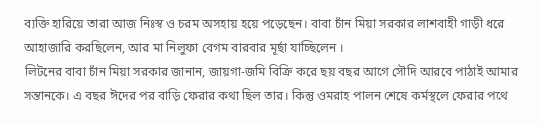ব্যক্তি হারিয়ে তারা আজ নিঃস্ব ও চরম অসহায় হয়ে পড়েছেন। বাবা চাঁন মিয়া সরকার লাশবাহী গাড়ী ধরে আহাজারি করছিলেন, আর মা নিলুফা বেগম বারবার মূর্ছা যাচ্ছিলেন ।
লিটনের বাবা চাঁন মিয়া সরকার জানান, জায়গা-জমি বিক্রি করে ছয় বছর আগে সৌদি আরবে পাঠাই আমার সন্তানকে। এ বছর ঈদের পর বাড়ি ফেরার কথা ছিল তার। কিন্তু ওমরাহ পালন শেষে কর্মস্থলে ফেরার পথে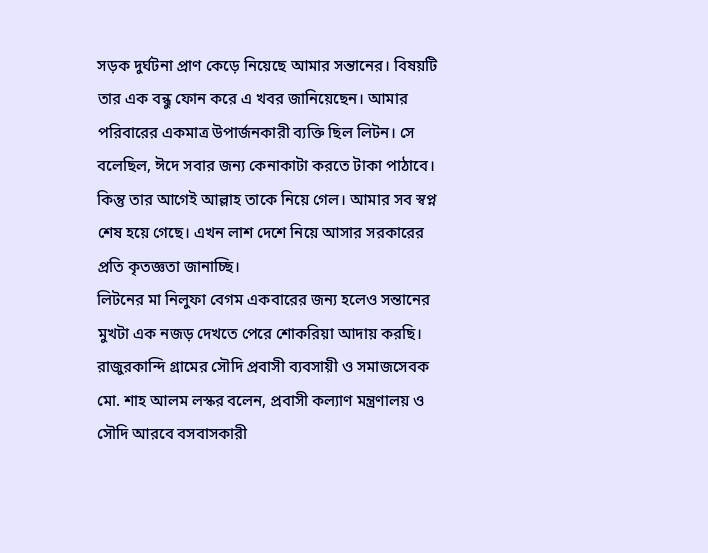সড়ক দুর্ঘটনা প্রাণ কেড়ে নিয়েছে আমার সন্তানের। বিষয়টি তার এক বন্ধু ফোন করে এ খবর জানিয়েছেন। আমার পরিবারের একমাত্র উপার্জনকারী ব্যক্তি ছিল লিটন। সে বলেছিল, ঈদে সবার জন্য কেনাকাটা করতে টাকা পাঠাবে। কিন্তু তার আগেই আল্লাহ তাকে নিয়ে গেল। আমার সব স্বপ্ন শেষ হয়ে গেছে। এখন লাশ দেশে নিয়ে আসার সরকারের প্রতি কৃতজ্ঞতা জানাচ্ছি।
লিটনের মা নিলুফা বেগম একবারের জন্য হলেও সন্তানের মুখটা এক নজড় দেখতে পেরে শোকরিয়া আদায় করছি।
রাজুরকান্দি গ্রামের সৌদি প্রবাসী ব্যবসায়ী ও সমাজসেবক মো. শাহ আলম লস্কর বলেন, প্রবাসী কল্যাণ মন্ত্রণালয় ও সৌদি আরবে বসবাসকারী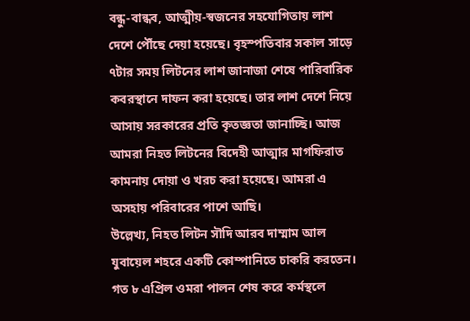বন্ধু-বান্ধব, আত্মীয়-স্বজনের সহযোগিতায় লাশ দেশে পৌঁছে দেয়া হয়েছে। বৃহস্পতিবার সকাল সাড়ে ৭টার সময় লিটনের লাশ জানাজা শেষে পারিবারিক কবরস্থানে দাফন করা হয়েছে। তার লাশ দেশে নিয়ে আসায় সরকারের প্রতি কৃতজ্ঞতা জানাচ্ছি। আজ আমরা নিহত লিটনের বিদেহী আত্মার মাগফিরাত কামনায় দোয়া ও খরচ করা হয়েছে। আমরা এ অসহায় পরিবারের পাশে আছি।
উল্লেখ্য, নিহত লিটন সৗদি আরব দাম্মাম আল যুবায়েল শহরে একটি কোম্পানিতে চাকরি করতেন। গত ৮ এপ্রিল ওমরা পালন শেষ করে কর্মস্থলে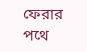ফেরার পথে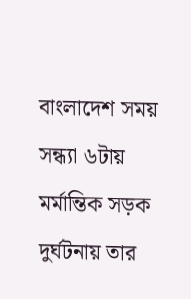বাংলাদেশ সময় সন্ধ্যা ৬টায় মর্মান্তিক সড়ক দুর্ঘটনায় তার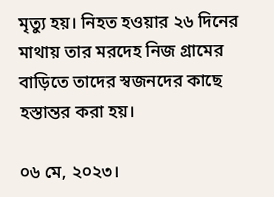মৃত্যু হয়। নিহত হওয়ার ২৬ দিনের মাথায় তার মরদেহ নিজ গ্রামের বাড়িতে তাদের স্বজনদের কাছে হস্তান্তর করা হয়।

০৬ মে, ২০২৩।